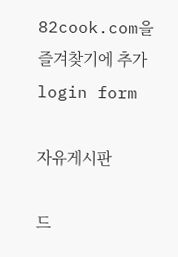82cook.com을 즐겨찾기에 추가
login form

자유게시판

드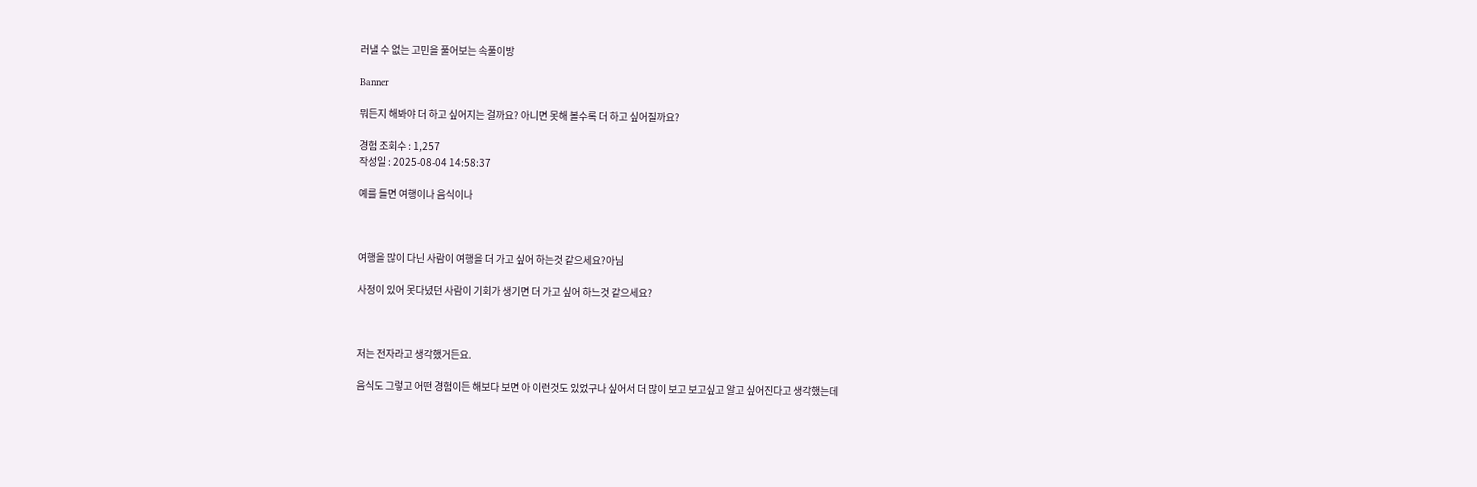러낼 수 없는 고민을 풀어보는 속풀이방

Banner

뭐든지 해봐야 더 하고 싶어지는 걸까요? 아니면 못해 볼수록 더 하고 싶어질까요?

경험 조회수 : 1,257
작성일 : 2025-08-04 14:58:37

예를 들면 여행이나 음식이나



여행을 많이 다닌 사람이 여행을 더 가고 싶어 하는것 같으세요?아님

사정이 있어 못다녔던 사람이 기회가 생기면 더 가고 싶어 하느것 같으세요?



저는 전자라고 생각했거든요.

음식도 그렇고 어떤 경험이든 해보다 보면 아 이런것도 있었구나 싶어서 더 많이 보고 보고싶고 알고 싶어진다고 생각했는데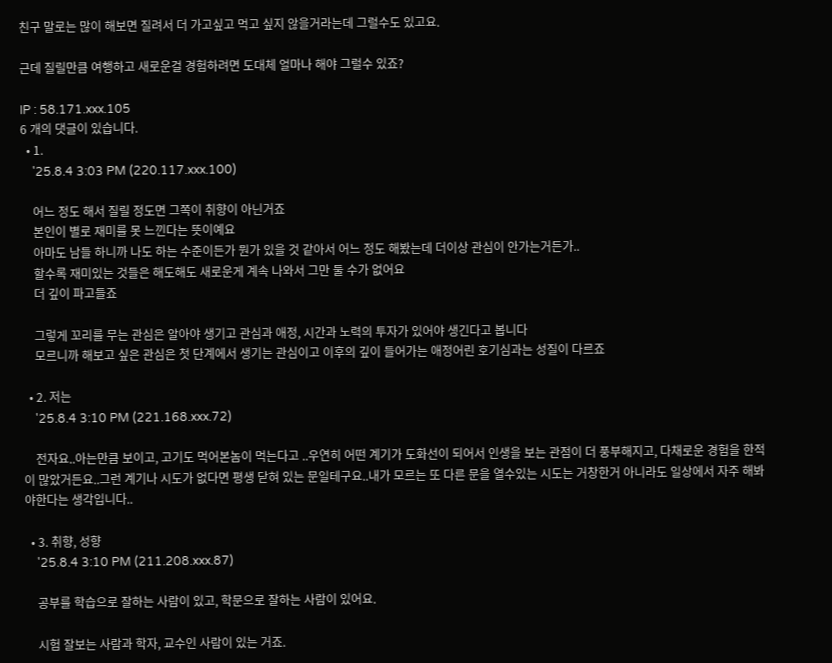친구 말로는 많이 해보면 질려서 더 가고싶고 먹고 싶지 않을거라는데 그럴수도 있고요.

근데 질릴만큼 여행하고 새로운걸 경험하려면 도대체 얼마나 해야 그럴수 있죠?

IP : 58.171.xxx.105
6 개의 댓글이 있습니다.
  • 1.
    '25.8.4 3:03 PM (220.117.xxx.100)

    어느 정도 해서 질릴 정도면 그쪽이 취향이 아닌거죠
    본인이 별로 재미를 못 느낀다는 뜻이예요
    아마도 남들 하니까 나도 하는 수준이든가 뭔가 있을 것 같아서 어느 정도 해봤는데 더이상 관심이 안가는거든가..
    할수록 재미있는 것들은 해도해도 새로운게 계속 나와서 그만 둘 수가 없어요
    더 깊이 파고들죠

    그렇게 꼬리를 무는 관심은 알아야 생기고 관심과 애정, 시간과 노력의 투자가 있어야 생긴다고 봅니다
    모르니까 해보고 싶은 관심은 첫 단계에서 생기는 관심이고 이후의 깊이 들어가는 애정어린 호기심과는 성질이 다르죠

  • 2. 저는
    '25.8.4 3:10 PM (221.168.xxx.72)

    전자요..아는만큼 보이고, 고기도 먹어본놈이 먹는다고 ..우연히 어떤 계기가 도화선이 되어서 인생을 보는 관점이 더 풍부해지고, 다채로운 경험을 한적이 많았거든요..그런 계기나 시도가 없다면 평생 닫혀 있는 문일테구요..내가 모르는 또 다른 문을 열수있는 시도는 거창한거 아니라도 일상에서 자주 해봐야한다는 생각입니다..

  • 3. 취향, 성향
    '25.8.4 3:10 PM (211.208.xxx.87)

    공부를 학습으로 잘하는 사람이 있고, 학문으로 잘하는 사람이 있어요.

    시험 잘보는 사람과 학자, 교수인 사람이 있는 거죠.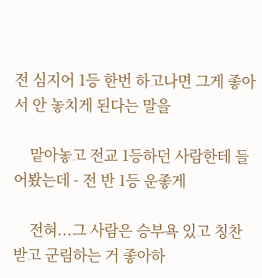전 심지어 1등 한번 하고나면 그게 좋아서 안 놓치게 된다는 말을

    맡아놓고 전교 1등하던 사람한테 들어봤는데 - 전 반 1등 운좋게

    전혀...그 사람은 승부욕 있고 칭찬받고 군림하는 거 좋아하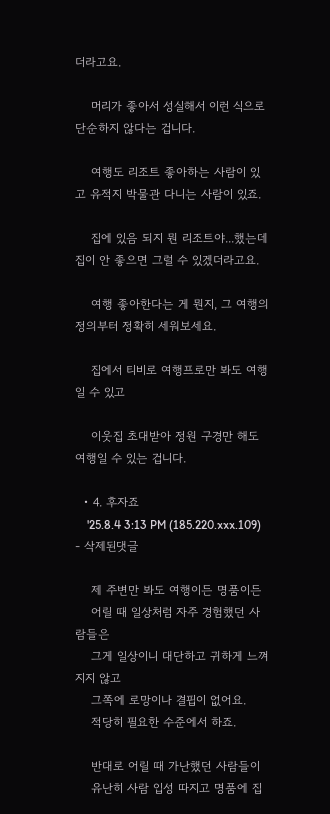더라고요.

    머리가 좋아서 성실해서 이런 식으로 단순하지 않다는 겁니다.

    여행도 리조트 좋아하는 사람이 있고 유적지 박물관 다니는 사람이 있죠.

    집에 있음 되지 뭔 리조트야...했는데 집이 안 좋으면 그럴 수 있겠더라고요.

    여행 좋아한다는 게 뭔지, 그 여행의 정의부터 정확히 세워보세요.

    집에서 티비로 여행프로만 봐도 여행일 수 있고

    이웃집 초대받아 정원 구경만 해도 여행일 수 있는 겁니다.

  • 4. 후자죠
    '25.8.4 3:13 PM (185.220.xxx.109) - 삭제된댓글

    제 주변만 봐도 여행이든 명품이든
    어릴 때 일상처럼 자주 경험했던 사람들은
    그게 일상이니 대단하고 귀하게 느껴지지 않고
    그쪽에 로망이나 결핍이 없어요.
    적당히 필요한 수준에서 하죠.

    반대로 어릴 때 가난했던 사람들이
    유난히 사람 입성 따지고 명품에 집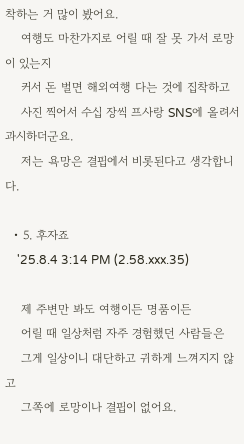착하는 거 많이 봤어요.
    여행도 마찬가지로 어릴 때 잘 못 가서 로망이 있는지
    커서 돈 벌면 해외여행 다는 것에 집착하고
    사진 찍어서 수십 장씩 프사랑 SNS에 올려서 과시하더군요.
    저는 욕망은 결핍에서 비롯된다고 생각합니다.

  • 5. 후자죠
    '25.8.4 3:14 PM (2.58.xxx.35)

    제 주변만 봐도 여행이든 명품이든
    어릴 때 일상처럼 자주 경험했던 사람들은
    그게 일상이니 대단하고 귀하게 느껴지지 않고
    그쪽에 로망이나 결핍이 없어요.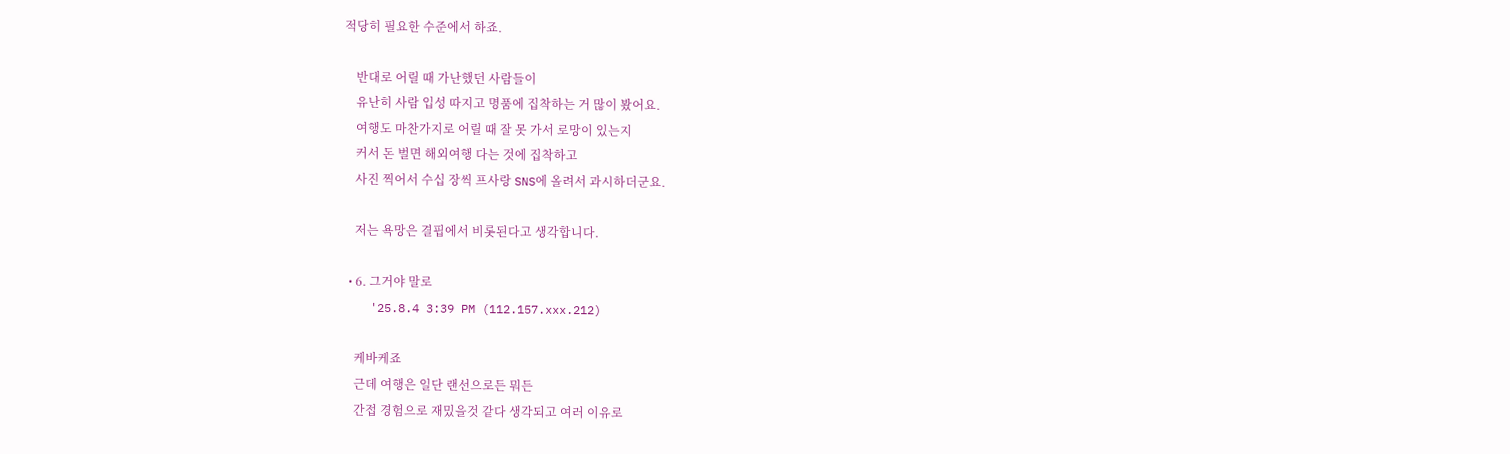적당히 필요한 수준에서 하죠.

    반대로 어릴 때 가난했던 사람들이
    유난히 사람 입성 따지고 명품에 집착하는 거 많이 봤어요.
    여행도 마찬가지로 어릴 때 잘 못 가서 로망이 있는지
    커서 돈 벌면 해외여행 다는 것에 집착하고
    사진 찍어서 수십 장씩 프사랑 SNS에 올려서 과시하더군요.

    저는 욕망은 결핍에서 비롯된다고 생각합니다.

  • 6. 그거야 말로
    '25.8.4 3:39 PM (112.157.xxx.212)

    케바케죠
    근데 여행은 일단 랜선으로든 뭐든
    간접 경험으로 재밌을것 같다 생각되고 여러 이유로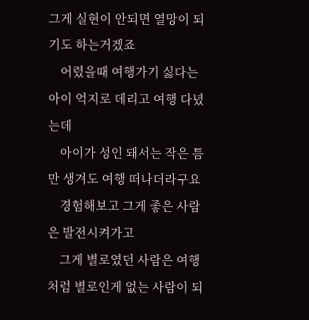그게 실현이 안되면 열망이 되기도 하는거겠죠
    어렸을때 여행가기 싫다는 아이 억지로 데리고 여행 다녔는데
    아이가 성인 돼서는 작은 틈만 생겨도 여행 떠나더라구요
    경험해보고 그게 좋은 사람은 발전시켜가고
    그게 별로였던 사람은 여행처럼 별로인게 없는 사람이 되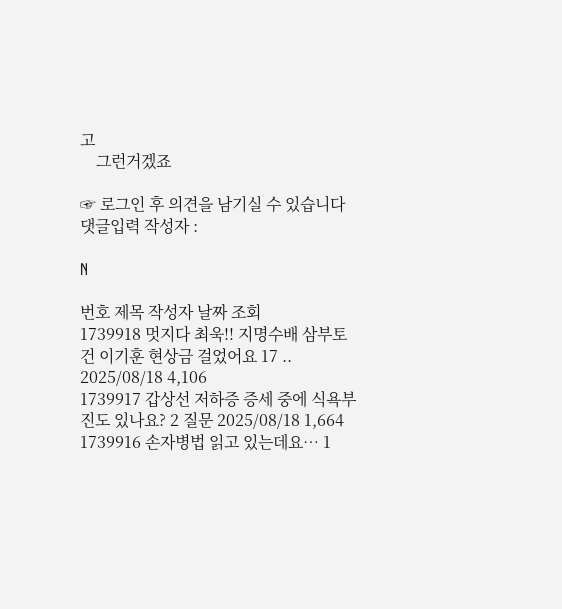고
    그런거겠죠

☞ 로그인 후 의견을 남기실 수 있습니다
댓글입력 작성자 :

N

번호 제목 작성자 날짜 조회
1739918 멋지다 최욱!! 지명수배 삼부토건 이기훈 현상금 걸었어요 17 .. 2025/08/18 4,106
1739917 갑상선 저하증 증세 중에 식욕부진도 있나요? 2 질문 2025/08/18 1,664
1739916 손자병법 읽고 있는데요… 1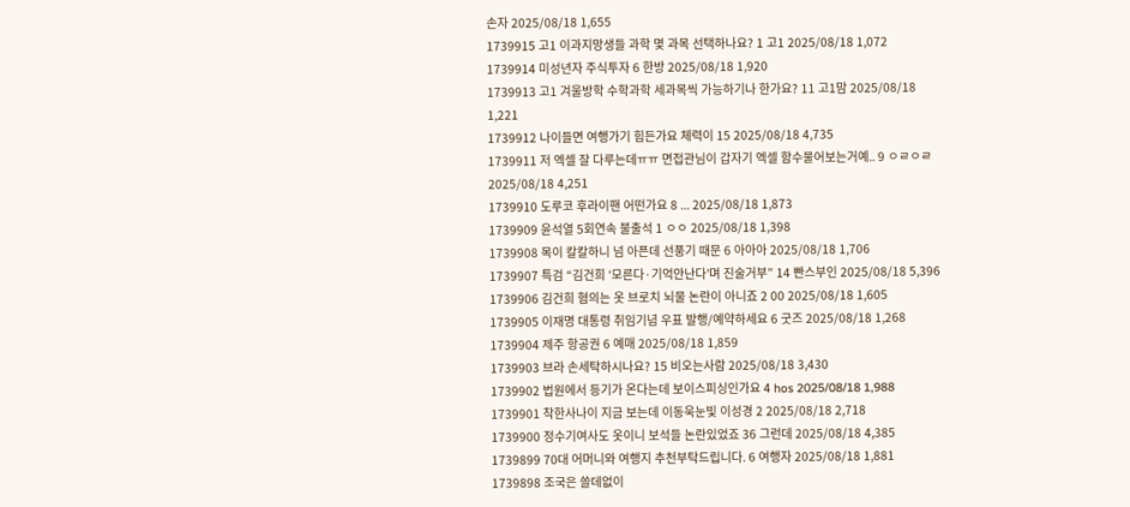손자 2025/08/18 1,655
1739915 고1 이과지망생들 과학 몇 과목 선택하나요? 1 고1 2025/08/18 1,072
1739914 미성년자 주식투자 6 한방 2025/08/18 1,920
1739913 고1 겨울방학 수학과학 세과목씩 가능하기나 한가요? 11 고1맘 2025/08/18 1,221
1739912 나이들면 여행가기 힘든가요 체력이 15 2025/08/18 4,735
1739911 저 엑셀 잘 다루는데ㅠㅠ 면접관님이 갑자기 엑셀 함수물어보는거예.. 9 ㅇㄹㅇㄹ 2025/08/18 4,251
1739910 도루코 후라이팬 어떤가요 8 ... 2025/08/18 1,873
1739909 윤석열 5회연속 불출석 1 ㅇㅇ 2025/08/18 1,398
1739908 목이 칼칼하니 넘 아픈데 선풍기 때문 6 아아아 2025/08/18 1,706
1739907 특검 “김건희 ‘모른다·기억안난다’며 진술거부” 14 빤스부인 2025/08/18 5,396
1739906 김건희 혐의는 옷 브로치 뇌물 논란이 아니죠 2 00 2025/08/18 1,605
1739905 이재명 대통령 취임기념 우표 발행/예약하세요 6 굿즈 2025/08/18 1,268
1739904 제주 항공권 6 예매 2025/08/18 1,859
1739903 브라 손세탁하시나요? 15 비오는사람 2025/08/18 3,430
1739902 법원에서 등기가 온다는데 보이스피싱인가요 4 hos 2025/08/18 1,988
1739901 착한사나이 지금 보는데 이동욱눈빛 이성경 2 2025/08/18 2,718
1739900 정수기여사도 옷이니 보석들 논란있었죠 36 그런데 2025/08/18 4,385
1739899 70대 어머니와 여행지 추천부탁드립니다. 6 여행자 2025/08/18 1,881
1739898 조국은 쓸데없이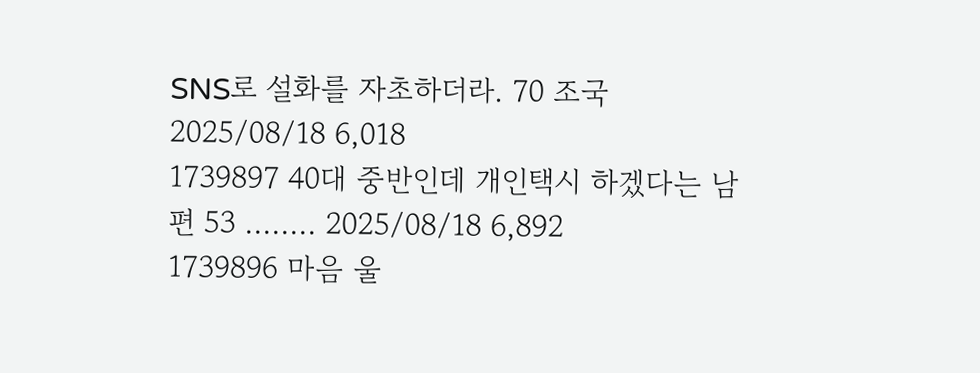SNS로 설화를 자초하더라. 70 조국 2025/08/18 6,018
1739897 40대 중반인데 개인택시 하겠다는 남편 53 ........ 2025/08/18 6,892
1739896 마음 울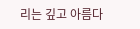리는 깊고 아름다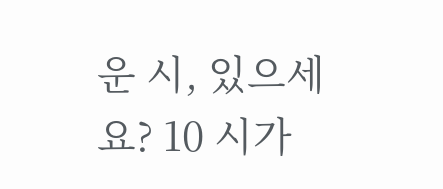운 시, 있으세요? 10 시가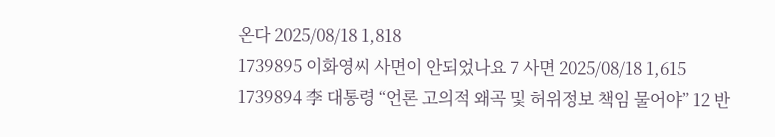온다 2025/08/18 1,818
1739895 이화영씨 사면이 안되었나요 7 사면 2025/08/18 1,615
1739894 李 대통령 “언론 고의적 왜곡 및 허위정보 책임 물어야” 12 반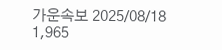가운속보 2025/08/18 1,965